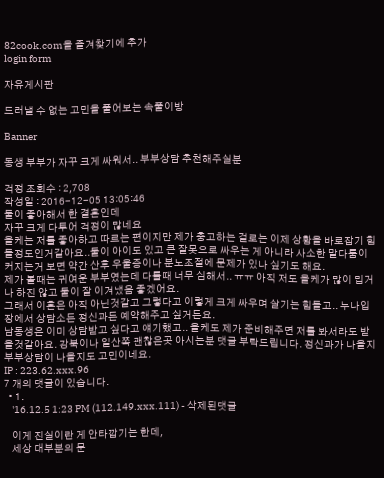82cook.com을 즐겨찾기에 추가
login form

자유게시판

드러낼 수 없는 고민을 풀어보는 속풀이방

Banner

동생 부부가 자꾸 크게 싸워서.. 부부상담 추천해주실분

걱정 조회수 : 2,708
작성일 : 2016-12-05 13:05:46
둘이 좋아해서 한 결혼인데
자꾸 크게 다투어 걱정이 많네요
올케는 저를 좋아하고 따르는 편이지만 제가 충고하는 걸로는 이제 상황을 바로잡기 힘들정도인거같아요..둘이 아이도 있고 큰 잘못으로 싸우는 게 아니라 사소한 말다툼이 커지는거 보면 약간 산후 우울증이나 분노조절에 문제가 있나 싶기도 해요.
제가 볼때는 귀여운 부부였는데 다툴때 너무 심해서.. ㅠㅠ 아직 저도 올케가 많이 밉거나 하진 않고 둘이 잘 이겨냈음 좋겠어요.
그래서 이혼은 아직 아닌것같고 그렇다고 이렇게 크게 싸우며 살기는 힘들고.. 누나입장에서 상담소든 정신과든 예약해주고 싶거든요.
남동생은 이미 상담받고 싶다고 얘기했고.. 올케도 제가 준비해주면 저를 봐서라도 받을것같아요. 강북이나 일산쪽 괜찮은곳 아시는분 댓글 부탁드립니다. 정신과가 나을지 부부상담이 나을지도 고민이네요.
IP : 223.62.xxx.96
7 개의 댓글이 있습니다.
  • 1.
    '16.12.5 1:23 PM (112.149.xxx.111) - 삭제된댓글

    이게 진실이란 게 안타깝기는 한데,
    세상 대부분의 문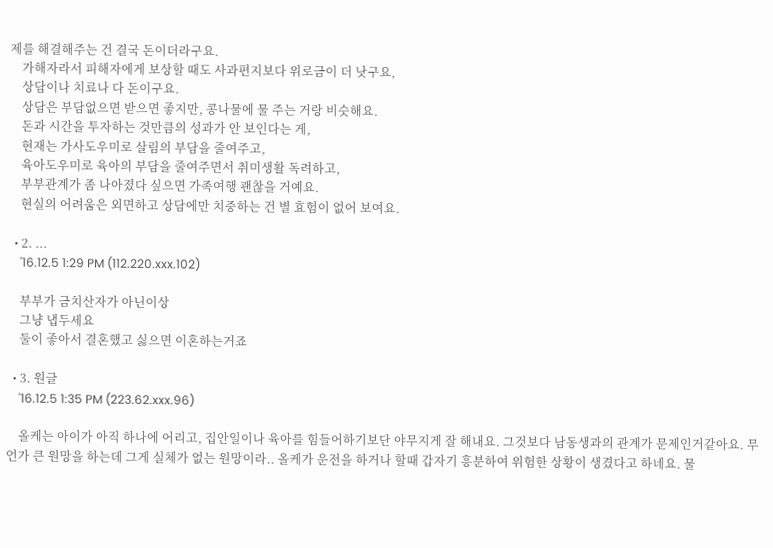제를 해결해주는 건 결국 돈이더라구요.
    가해자라서 피해자에게 보상할 때도 사과편지보다 위로금이 더 낫구요,
    상담이나 치료나 다 돈이구요.
    상담은 부담없으면 받으면 좋지만, 콩나물에 물 주는 거랑 비슷해요.
    돈과 시간을 투자하는 것만큼의 성과가 안 보인다는 게,
    현재는 가사도우미로 살림의 부담을 줄여주고,
    육아도우미로 육아의 부담을 줄여주면서 취미생활 독려하고,
    부부관계가 좀 나아졌다 싶으면 가족여행 괜찮을 거예요.
    현실의 어려움은 외면하고 상담에만 치중하는 건 별 효험이 없어 보여요.

  • 2. ...
    '16.12.5 1:29 PM (112.220.xxx.102)

    부부가 금치산자가 아닌이상
    그냥 냅두세요
    둘이 좋아서 결혼했고 싫으면 이혼하는거죠

  • 3. 원글
    '16.12.5 1:35 PM (223.62.xxx.96)

    올케는 아이가 아직 하나에 어리고, 집안일이나 육아를 힘들어하기보단 야무지게 잘 해내요. 그것보다 남동생과의 관계가 문제인거같아요. 무언가 큰 원망을 하는데 그게 실체가 없는 원망이라.. 올케가 운전을 하거나 할때 갑자기 흥분하여 위험한 상황이 생겼다고 하네요. 물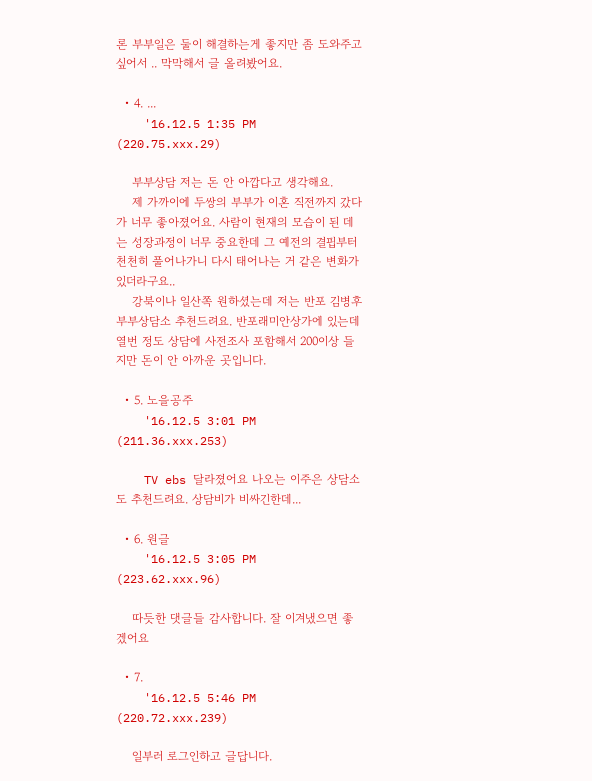론 부부일은 둘이 해결하는게 좋지만 좀 도와주고 싶어서 .. 막막해서 글 올려봤어요.

  • 4. ...
    '16.12.5 1:35 PM (220.75.xxx.29)

    부부상담 저는 돈 안 아깝다고 생각해요.
    제 가까이에 두쌍의 부부가 이혼 직전까지 갔다가 너무 좋아졌어요. 사람이 현재의 모습이 된 데는 성장과정이 너무 중요한데 그 예전의 결핍부터 천천히 풀어나가니 다시 태어나는 거 같은 변화가 있더라구요..
    강북이나 일산쪽 원하셨는데 저는 반포 김병후부부상담소 추천드려요. 반포래미안상가에 있는데 열번 정도 상담에 사전조사 포함해서 200이상 들지만 돈이 안 아까운 곳입니다.

  • 5. 노을공주
    '16.12.5 3:01 PM (211.36.xxx.253)

    TV ebs 달라졌어요 나오는 이주은 상담소도 추천드려요. 상담비가 비싸긴한데...

  • 6. 원글
    '16.12.5 3:05 PM (223.62.xxx.96)

    따듯한 댓글들 감사합니다. 잘 이겨냈으면 좋겠어요

  • 7.
    '16.12.5 5:46 PM (220.72.xxx.239)

    일부러 로그인하고 글답니다.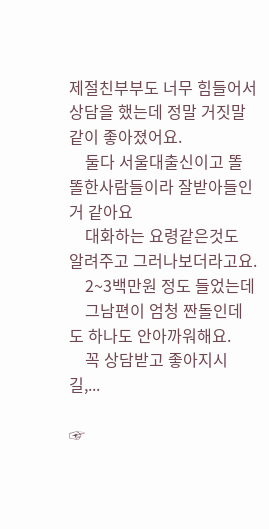제절친부부도 너무 힘들어서 상담을 했는데 정말 거짓말같이 좋아졌어요.
    둘다 서울대출신이고 똘똘한사람들이라 잘받아들인거 같아요
    대화하는 요령같은것도 알려주고 그러나보더라고요.
    2~3백만원 정도 들었는데
    그남편이 엄청 짠돌인데도 하나도 안아까워해요.
    꼭 상담받고 좋아지시길,...

☞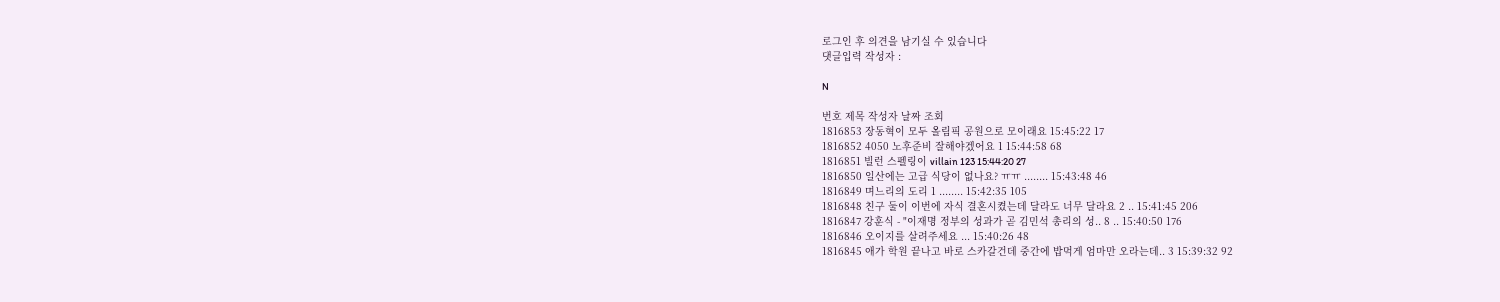로그인 후 의견을 남기실 수 있습니다
댓글입력 작성자 :

N

번호 제목 작성자 날짜 조회
1816853 장동혁이 모두 올림픽 공원으로 모이래요 15:45:22 17
1816852 4050 노후준비 잘해야겠어요 1 15:44:58 68
1816851 빌런 스펠링이 villain 123 15:44:20 27
1816850 일산에는 고급 식당이 없나요? ㅠㅠ ........ 15:43:48 46
1816849 며느리의 도리 1 ........ 15:42:35 105
1816848 친구 둘이 이번에 자식 결혼시켰는데 달라도 너무 달라요 2 .. 15:41:45 206
1816847 강훈식 - "이재명 정부의 성과가 곧 김민석 총리의 성.. 8 .. 15:40:50 176
1816846 오이지를 살려주세요 ... 15:40:26 48
1816845 애가 학원 끝나고 바로 스카갈건데 중간에 밥먹게 엄마만 오라는데.. 3 15:39:32 92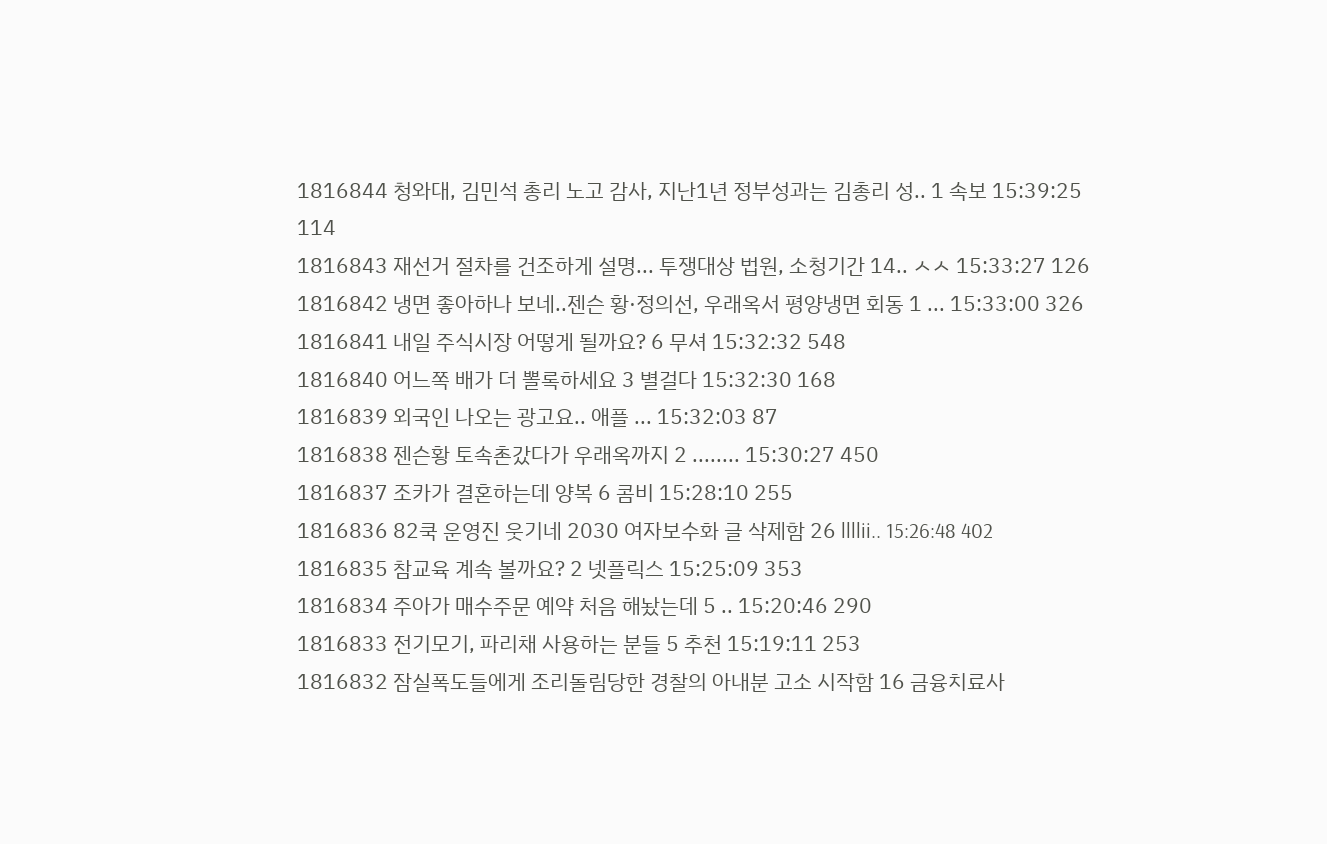1816844 청와대, 김민석 총리 노고 감사, 지난1년 정부성과는 김총리 성.. 1 속보 15:39:25 114
1816843 재선거 절차를 건조하게 설명... 투쟁대상 법원, 소청기간 14.. ㅅㅅ 15:33:27 126
1816842 냉면 좋아하나 보네..젠슨 황·정의선, 우래옥서 평양냉면 회동 1 ... 15:33:00 326
1816841 내일 주식시장 어떻게 될까요? 6 무셔 15:32:32 548
1816840 어느쪽 배가 더 뽈록하세요 3 별걸다 15:32:30 168
1816839 외국인 나오는 광고요.. 애플 ... 15:32:03 87
1816838 젠슨황 토속촌갔다가 우래옥까지 2 ........ 15:30:27 450
1816837 조카가 결혼하는데 양복 6 콤비 15:28:10 255
1816836 82쿡 운영진 웃기네 2030 여자보수화 글 삭제함 26 llllii.. 15:26:48 402
1816835 참교육 계속 볼까요? 2 넷플릭스 15:25:09 353
1816834 주아가 매수주문 예약 처음 해놨는데 5 .. 15:20:46 290
1816833 전기모기, 파리채 사용하는 분들 5 추천 15:19:11 253
1816832 잠실폭도들에게 조리돌림당한 경찰의 아내분 고소 시작함 16 금융치료사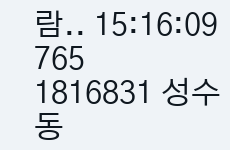람.. 15:16:09 765
1816831 성수동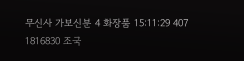무신사 가보신분 4 화장품 15:11:29 407
1816830 조국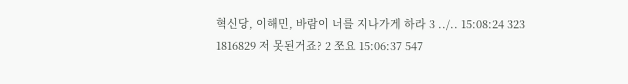혁신당, 이해민, 바람이 너를 지나가게 하라 3 ../.. 15:08:24 323
1816829 저 못된거죠? 2 쪼요 15:06:37 547